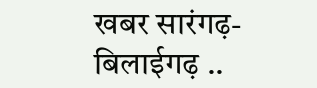खबर सारंगढ़-बिलाईगढ़ ..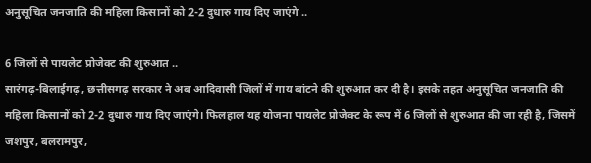अनुसूचित जनजाति की महिला किसानों को 2-2 दुधारु गाय दिए जाएंगे ..

6 जिलों से पायलेट प्रोजेक्ट की शुरुआत ..
सारंगढ़-बिलाईगढ़, छत्तीसगढ़ सरकार ने अब आदिवासी जिलों में गाय बांटने की शुरुआत कर दी है। इसके तहत अनुसूचित जनजाति की महिला किसानों को 2-2 दुधारु गाय दिए जाएंगे। फिलहाल यह योजना पायलेट प्रोजेक्ट के रूप में 6 जिलों से शुरुआत की जा रही है, जिसमें जशपुर, बलरामपुर,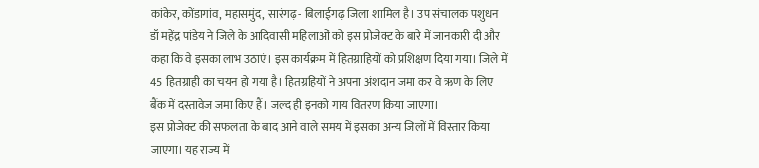कांकेर, कोंडागांव, महासमुंद, सारंगढ़- बिलाईगढ़ जिला शामिल है। उप संचालक पशुधन डॉ महेंद्र पांडेय ने जिले के आदिवासी महिलाओं को इस प्रोजेक्ट के बारे में जानकारी दी और कहा कि वे इसका लाभ उठाएं। इस कार्यक्रम में हितग्राहियों को प्रशिक्षण दिया गया। जिले में 45 हितग्राही का चयन हो गया है। हितग्रहियों ने अपना अंशदान जमा कर वे ऋण के लिए बैंक में दस्तावेज जमा किए हैं। जल्द ही इनको गाय वितरण किया जाएगा।
इस प्रोजेक्ट की सफलता के बाद आने वाले समय में इसका अन्य जिलों में विस्तार किया जाएगा। यह राज्य में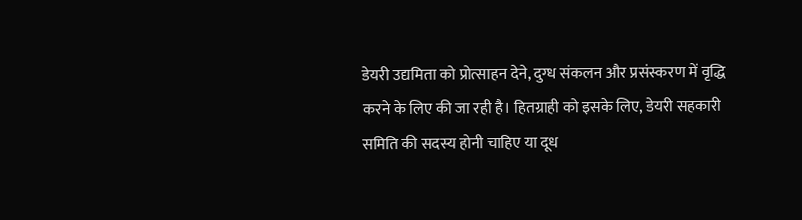डेयरी उद्यमिता को प्रोत्साहन देने, दुग्ध संकलन और प्रसंस्करण में वृद्धि करने के लिए की जा रही है। हितग्राही को इसके लिए, डेयरी सहकारी समिति की सदस्य होनी चाहिए या दूध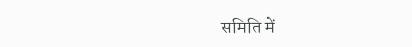समिति में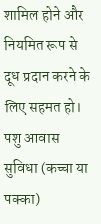शामिल होने और नियमित रूप से दूध प्रदान करने के लिए सहमत हो।
पशु आवास सुविधा (कच्चा या पक्का)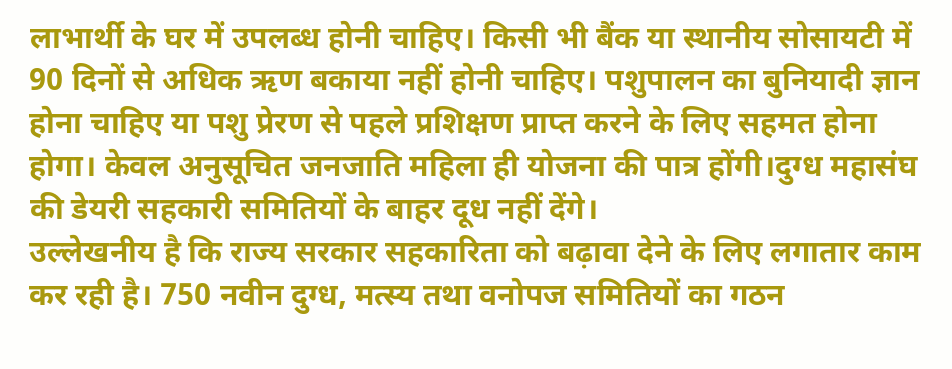लाभार्थी के घर में उपलब्ध होनी चाहिए। किसी भी बैंक या स्थानीय सोसायटी में 90 दिनों से अधिक ऋण बकाया नहीं होनी चाहिए। पशुपालन का बुनियादी ज्ञान होना चाहिए या पशु प्रेरण से पहले प्रशिक्षण प्राप्त करने के लिए सहमत होना होगा। केवल अनुसूचित जनजाति महिला ही योजना की पात्र होंगी।दुग्ध महासंघ की डेयरी सहकारी समितियों के बाहर दूध नहीं देंगे।
उल्लेखनीय है कि राज्य सरकार सहकारिता को बढ़ावा देने के लिए लगातार काम कर रही है। 750 नवीन दुग्ध, मत्स्य तथा वनोपज समितियों का गठन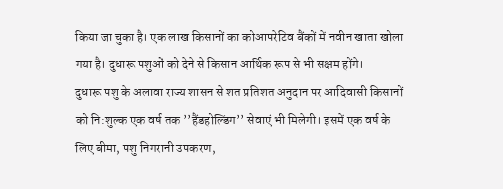किया जा चुका है। एक लाख किसानों का कोआपरेटिव बैंकों में नवीन खाता खोला गया है। दुधारू पशुओं को देने से किसान आर्थिक रूप से भी सक्षम होंगे।
दुधारू पशु के अलावा राज्य शासन से शत प्रतिशत अनुदान पर आदिवासी किसानों को नि:शुल्क एक वर्ष तक ’’हैंडहोल्डिंग’’ सेवाएं भी मिलेगी। इसमें एक वर्ष के लिए बीमा, पशु निगरानी उपकरण,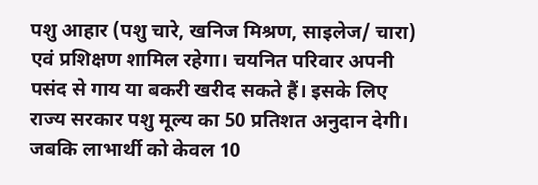पशु आहार (पशु चारे, खनिज मिश्रण, साइलेज/ चारा) एवं प्रशिक्षण शामिल रहेगा। चयनित परिवार अपनी पसंद से गाय या बकरी खरीद सकते हैं। इसके लिए राज्य सरकार पशु मूल्य का 50 प्रतिशत अनुदान देगी। जबकि लाभार्थी को केवल 10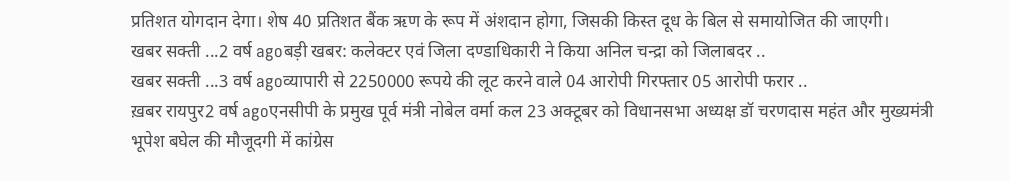प्रतिशत योगदान देगा। शेष 40 प्रतिशत बैंक ऋण के रूप में अंशदान होगा, जिसकी किस्त दूध के बिल से समायोजित की जाएगी।
खबर सक्ती ...2 वर्ष agoबड़ी खबर: कलेक्टर एवं जिला दण्डाधिकारी ने किया अनिल चन्द्रा को जिलाबदर ..
खबर सक्ती ...3 वर्ष agoव्यापारी से 2250000 रूपये की लूट करने वाले 04 आरोपी गिरफ्तार 05 आरोपी फरार ..
ख़बर रायपुर2 वर्ष agoएनसीपी के प्रमुख पूर्व मंत्री नोबेल वर्मा कल 23 अक्टूबर को विधानसभा अध्यक्ष डॉ चरणदास महंत और मुख्यमंत्री भूपेश बघेल की मौजूदगी में कांग्रेस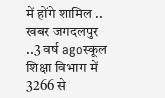में होंगे शामिल ..
खबर जगदलपुर ..3 वर्ष agoस्कूल शिक्षा विभाग में 3266 से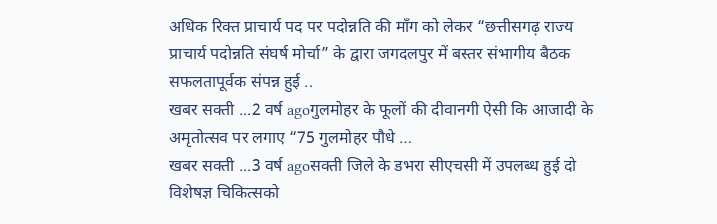अधिक रिक्त प्राचार्य पद पर पदोन्नति की माँग को लेकर “छत्तीसगढ़ राज्य प्राचार्य पदोन्नति संघर्ष मोर्चा” के द्वारा जगदलपुर में बस्तर संभागीय बैठक सफलतापूर्वक संपन्न हुई ..
खबर सक्ती ...2 वर्ष agoगुलमोहर के फूलों की दीवानगी ऐसी कि आजादी के अमृतोत्सव पर लगाए “75 गुलमोहर पौधे …
खबर सक्ती ...3 वर्ष agoसक्ती जिले के डभरा सीएचसी में उपलब्ध हुई दो विशेषज्ञ चिकित्सको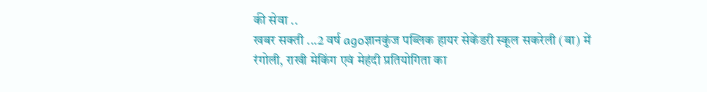की सेवा ..
खबर सक्ती ...2 वर्ष agoज्ञानकुंज पब्लिक हायर सेकेंडरी स्कूल सकरेली (बा) में रंगोली, राखी मेकिंग एवं मेहंदी प्रतियोगिता का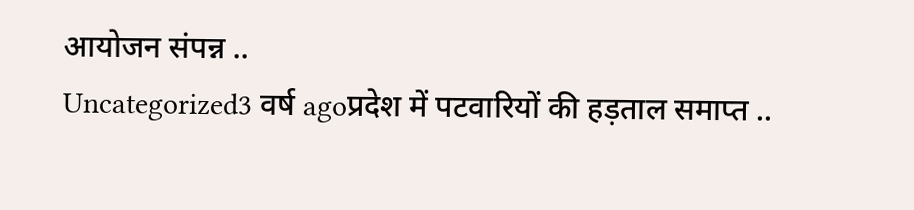आयोजन संपन्न ..
Uncategorized3 वर्ष agoप्रदेश में पटवारियों की हड़ताल समाप्त ..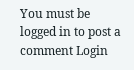You must be logged in to post a comment Login